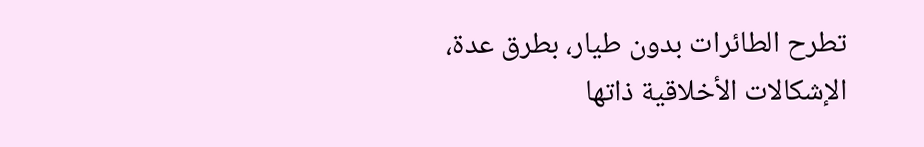تطرح الطائرات بدون طيار، بطرق عدة، الإشكالات الأخلاقية ذاتها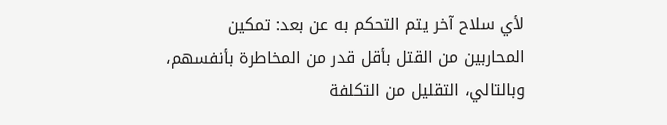لأي سلاح آخر يتم التحكم به عن بعد: تمكين المحاربين من القتل بأقل قدر من المخاطرة بأنفسهم، وبالتالي، التقليل من التكلفة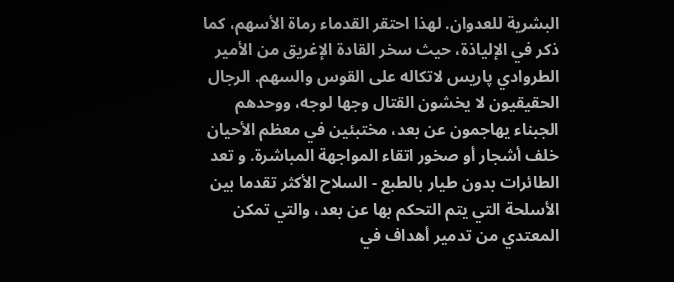البشرية للعدوان. لهذا احتقر القدماء رماة الأسهم، كما ذكر في الإلياذة، حيث سخر القادة الإغريق من الأمير الطروادي پاريس لاتكاله على القوس والسهم. الرجال الحقيقيون لا يخشون القتال وجها لوجه، ووحدهم الجبناء يهاجمون عن بعد، مختبئين في معظم الأحيان خلف أشجار أو صخور اتقاء المواجهة المباشرة. و تعد الطائرات بدون طيار بالطبع - السلاح الأكثر تقدما بين الأسلحة التي يتم التحكم بها عن بعد، والتي تمكن المعتدي من تدمير أهداف في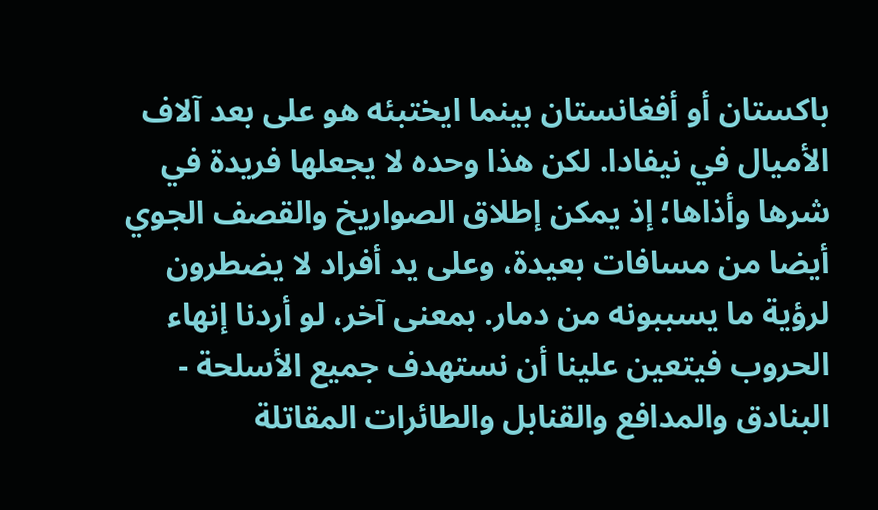باكستان أو أفغانستان بينما ايختبئه هو على بعد آلاف الأميال في نيفادا. لكن هذا وحده لا يجعلها فريدة في شرها وأذاها؛ إذ يمكن إطلاق الصواريخ والقصف الجوي أيضا من مسافات بعيدة، وعلى يد أفراد لا يضطرون لرؤية ما يسببونه من دمار. بمعنى آخر، لو أردنا إنهاء الحروب فيتعين علينا أن نستهدف جميع الأسلحة - البنادق والمدافع والقنابل والطائرات المقاتلة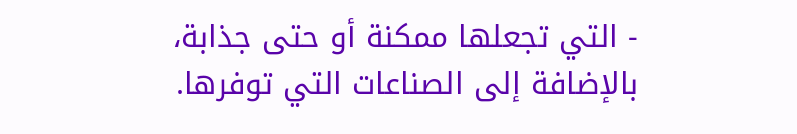- التي تجعلها ممكنة أو حتى جذابة، بالإضافة إلى الصناعات التي توفرها.